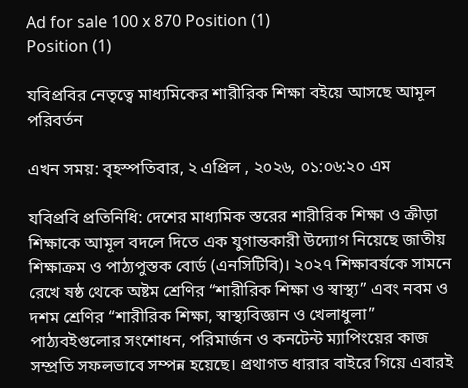Ad for sale 100 x 870 Position (1)
Position (1)

যবিপ্রবির নেতৃত্বে মাধ্যমিকের শারীরিক শিক্ষা বইয়ে আসছে আমূল পরিবর্তন

এখন সময়: বৃহস্পতিবার, ২ এপ্রিল , ২০২৬, ০১:০৬:২০ এম

যবিপ্রবি প্রতিনিধি: দেশের মাধ্যমিক স্তরের শারীরিক শিক্ষা ও ক্রীড়া শিক্ষাকে আমূল বদলে দিতে এক যুগান্তকারী উদ্যোগ নিয়েছে জাতীয় শিক্ষাক্রম ও পাঠ্যপুস্তক বোর্ড (এনসিটিবি)। ২০২৭ শিক্ষাবর্ষকে সামনে রেখে ষষ্ঠ থেকে অষ্টম শ্রেণির “শারীরিক শিক্ষা ও স্বাস্থ্য” এবং নবম ও দশম শ্রেণির “শারীরিক শিক্ষা, স্বাস্থ্যবিজ্ঞান ও খেলাধুলা” পাঠ্যবইগুলোর সংশোধন, পরিমার্জন ও কনটেন্ট ম্যাপিংয়ের কাজ সম্প্রতি সফলভাবে সম্পন্ন হয়েছে। প্রথাগত ধারার বাইরে গিয়ে এবারই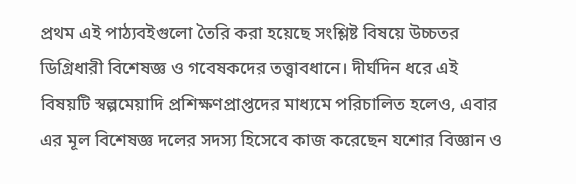প্রথম এই পাঠ্যবইগুলো তৈরি করা হয়েছে সংশ্লিষ্ট বিষয়ে উচ্চতর ডিগ্রিধারী বিশেষজ্ঞ ও গবেষকদের তত্ত্বাবধানে। দীর্ঘদিন ধরে এই বিষয়টি স্বল্পমেয়াদি প্রশিক্ষণপ্রাপ্তদের মাধ্যমে পরিচালিত হলেও, এবার এর মূল বিশেষজ্ঞ দলের সদস্য হিসেবে কাজ করেছেন যশোর বিজ্ঞান ও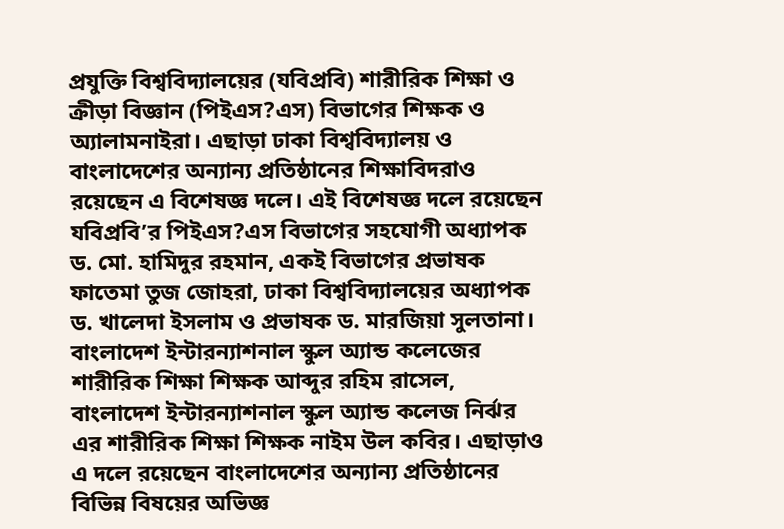প্রযুক্তি বিশ্ববিদ্যালয়ের (যবিপ্রবি) শারীরিক শিক্ষা ও ক্রীড়া বিজ্ঞান (পিইএস?এস) বিভাগের শিক্ষক ও অ্যালামনাইরা। এছাড়া ঢাকা বিশ্ববিদ্যালয় ও বাংলাদেশের অন্যান্য প্রতিষ্ঠানের শিক্ষাবিদরাও রয়েছেন এ বিশেষজ্ঞ দলে। এই বিশেষজ্ঞ দলে রয়েছেন যবিপ্রবি’র পিইএস?এস বিভাগের সহযোগী অধ্যাপক ড. মো. হামিদুর রহমান, একই বিভাগের প্রভাষক ফাতেমা তুজ জোহরা, ঢাকা বিশ্ববিদ্যালয়ের অধ্যাপক ড. খালেদা ইসলাম ও প্রভাষক ড. মারজিয়া সুলতানা। বাংলাদেশ ইন্টারন্যাশনাল স্কুল অ্যান্ড কলেজের শারীরিক শিক্ষা শিক্ষক আব্দুর রহিম রাসেল, বাংলাদেশ ইন্টারন্যাশনাল স্কুল অ্যান্ড কলেজ নির্ঝর এর শারীরিক শিক্ষা শিক্ষক নাইম উল কবির। এছাড়াও এ দলে রয়েছেন বাংলাদেশের অন্যান্য প্রতিষ্ঠানের বিভিন্ন বিষয়ের অভিজ্ঞ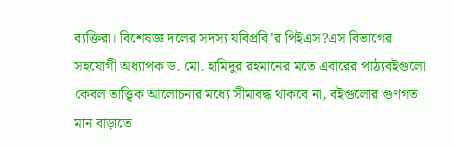ব্যক্তিরা। বিশেষজ্ঞ দলের সদস্য যবিপ্রবি’র পিইএস?এস বিভাগের সহযোগী অধ্যাপক ড. মো. হামিদুর রহমানের মতে এবারের পাঠ্যবইগুলো কেবল তাত্ত্বিক আলোচনার মধ্যে সীমাবদ্ধ থাকবে না, বইগুলোর গুণগত মান বাড়াতে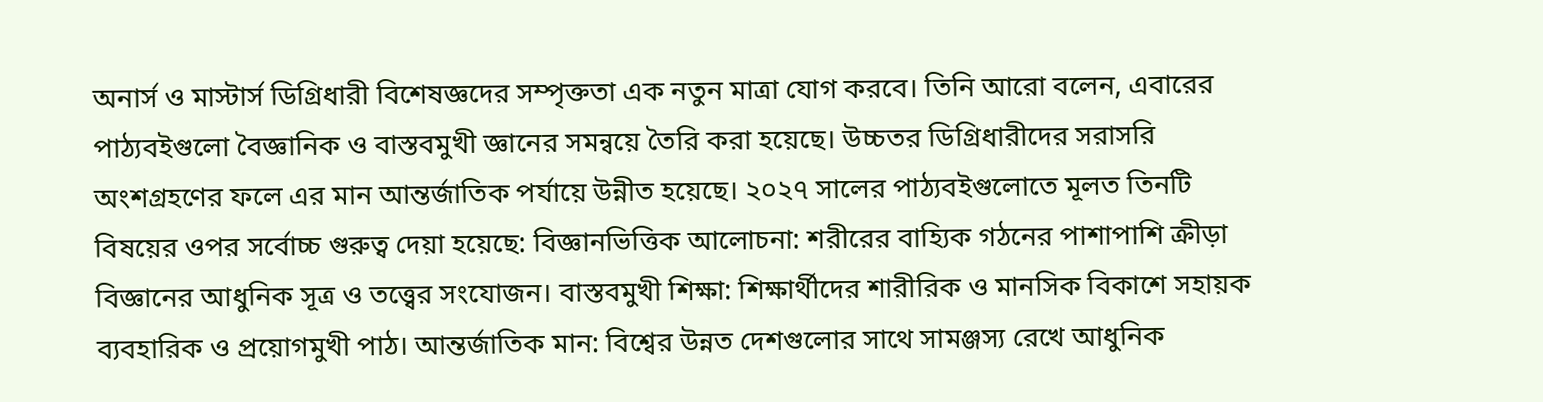অনার্স ও মাস্টার্স ডিগ্রিধারী বিশেষজ্ঞদের সম্পৃক্ততা এক নতুন মাত্রা যোগ করবে। তিনি আরো বলেন, এবারের পাঠ্যবইগুলো বৈজ্ঞানিক ও বাস্তবমুখী জ্ঞানের সমন্বয়ে তৈরি করা হয়েছে। উচ্চতর ডিগ্রিধারীদের সরাসরি অংশগ্রহণের ফলে এর মান আন্তর্জাতিক পর্যায়ে উন্নীত হয়েছে। ২০২৭ সালের পাঠ্যবইগুলোতে মূলত তিনটি বিষয়ের ওপর সর্বোচ্চ গুরুত্ব দেয়া হয়েছে: বিজ্ঞানভিত্তিক আলোচনা: শরীরের বাহ্যিক গঠনের পাশাপাশি ক্রীড়া বিজ্ঞানের আধুনিক সূত্র ও তত্ত্বের সংযোজন। বাস্তবমুখী শিক্ষা: শিক্ষার্থীদের শারীরিক ও মানসিক বিকাশে সহায়ক ব্যবহারিক ও প্রয়োগমুখী পাঠ। আন্তর্জাতিক মান: বিশ্বের উন্নত দেশগুলোর সাথে সামঞ্জস্য রেখে আধুনিক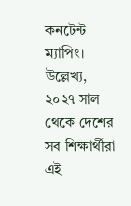কনটেন্ট ম্যাপিং। উল্লেখ্য, ২০২৭ সাল থেকে দেশের সব শিক্ষার্থীরা এই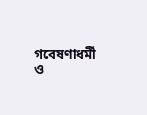গবেষণাধর্মী ও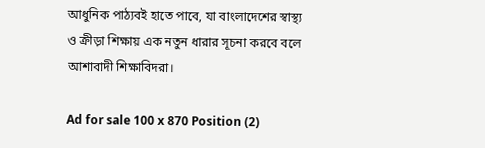আধুনিক পাঠ্যবই হাতে পাবে, যা বাংলাদেশের স্বাস্থ্য ও ক্রীড়া শিক্ষায় এক নতুন ধারার সূচনা করবে বলে আশাবাদী শিক্ষাবিদরা।

Ad for sale 100 x 870 Position (2)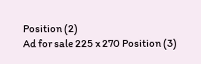Position (2)
Ad for sale 225 x 270 Position (3)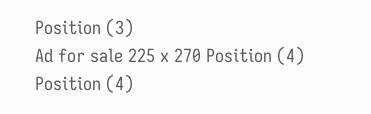Position (3)
Ad for sale 225 x 270 Position (4)
Position (4)